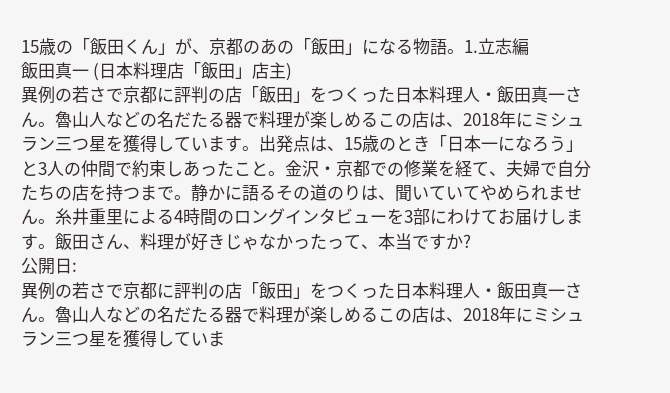15歳の「飯田くん」が、京都のあの「飯田」になる物語。1.立志編
飯田真一 (日本料理店「飯田」店主)
異例の若さで京都に評判の店「飯田」をつくった日本料理人・飯田真一さん。魯山人などの名だたる器で料理が楽しめるこの店は、2018年にミシュラン三つ星を獲得しています。出発点は、15歳のとき「日本一になろう」と3人の仲間で約束しあったこと。金沢・京都での修業を経て、夫婦で自分たちの店を持つまで。静かに語るその道のりは、聞いていてやめられません。糸井重里による4時間のロングインタビューを3部にわけてお届けします。飯田さん、料理が好きじゃなかったって、本当ですか?
公開日:
異例の若さで京都に評判の店「飯田」をつくった日本料理人・飯田真一さん。魯山人などの名だたる器で料理が楽しめるこの店は、2018年にミシュラン三つ星を獲得していま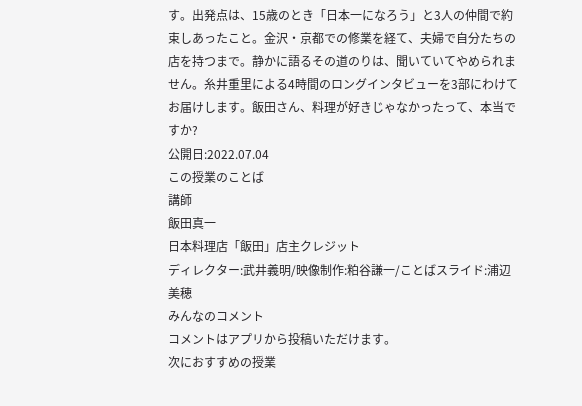す。出発点は、15歳のとき「日本一になろう」と3人の仲間で約束しあったこと。金沢・京都での修業を経て、夫婦で自分たちの店を持つまで。静かに語るその道のりは、聞いていてやめられません。糸井重里による4時間のロングインタビューを3部にわけてお届けします。飯田さん、料理が好きじゃなかったって、本当ですか?
公開日:2022.07.04
この授業のことば
講師
飯田真一
日本料理店「飯田」店主クレジット
ディレクター:武井義明/映像制作:粕谷謙一/ことばスライド:浦辺美穂
みんなのコメント
コメントはアプリから投稿いただけます。
次におすすめの授業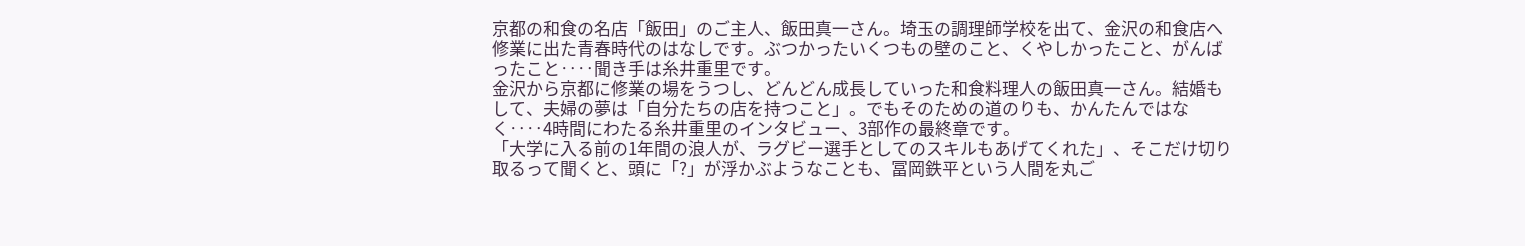京都の和食の名店「飯田」のご主人、飯田真一さん。埼玉の調理師学校を出て、金沢の和食店へ修業に出た青春時代のはなしです。ぶつかったいくつもの壁のこと、くやしかったこと、がんばったこと‥‥聞き手は糸井重里です。
金沢から京都に修業の場をうつし、どんどん成長していった和食料理人の飯田真一さん。結婚もして、夫婦の夢は「自分たちの店を持つこと」。でもそのための道のりも、かんたんではなく‥‥4時間にわたる糸井重里のインタビュー、3部作の最終章です。
「大学に入る前の1年間の浪人が、ラグビー選手としてのスキルもあげてくれた」、そこだけ切り取るって聞くと、頭に「?」が浮かぶようなことも、冨岡鉄平という人間を丸ご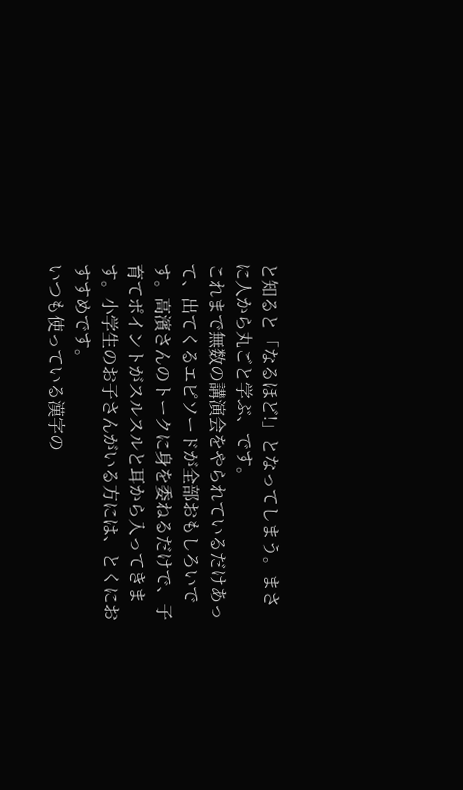と知ると「なるほど!」となってしまう。まさに人から丸ごと学ぶ、です。
これまで無数の講演会をやられているだけあって、出てくるエピソードが全部おもしろいです。高濱さんのトークに身を委ねるだけで、子育てポイントがスルスルと耳から入ってきます。小学生のお子さんがいる方には、とくにおすすめです。
いつも使っている漢字の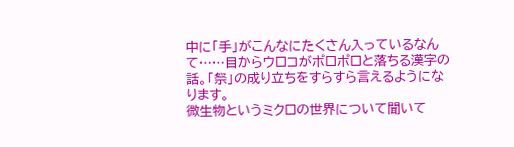中に「手」がこんなにたくさん入っているなんて……目からウロコがポロポロと落ちる漢字の話。「祭」の成り立ちをすらすら言えるようになります。
微生物というミクロの世界について聞いて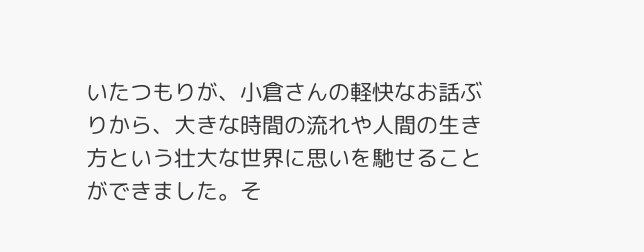いたつもりが、小倉さんの軽快なお話ぶりから、大きな時間の流れや人間の生き方という壮大な世界に思いを馳せることができました。そ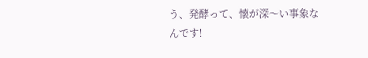う、発酵って、懐が深〜い事象なんです!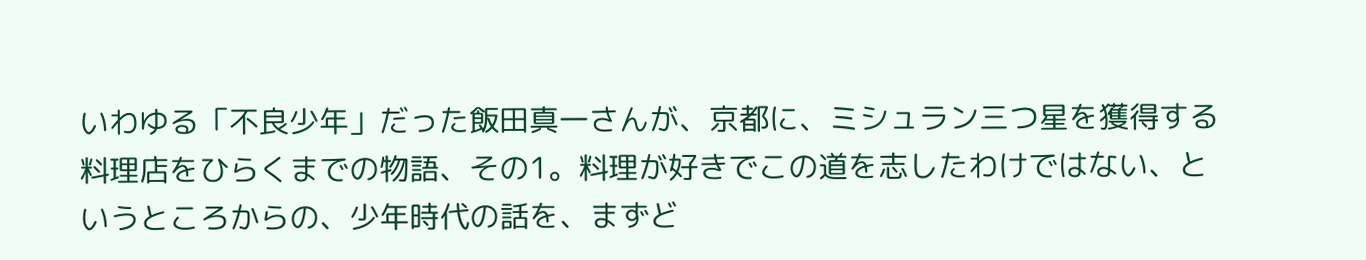いわゆる「不良少年」だった飯田真一さんが、京都に、ミシュラン三つ星を獲得する料理店をひらくまでの物語、その1。料理が好きでこの道を志したわけではない、というところからの、少年時代の話を、まずど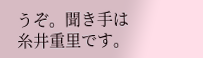うぞ。聞き手は糸井重里です。